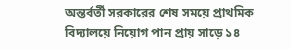অন্তর্বর্তী সরকারের শেষ সময়ে প্রাথমিক বিদ্যালয়ে নিয়োগ পান প্রায় সাড়ে ১৪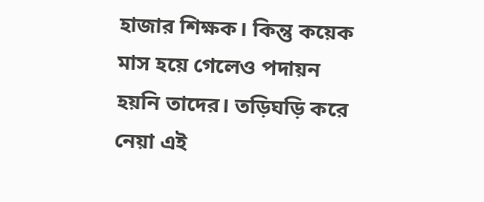হাজার শিক্ষক। কিন্তু কয়েক মাস হয়ে গেলেও পদায়ন হয়নি তাদের। তড়িঘড়ি করে নেয়া এই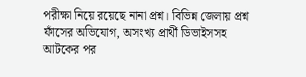পরীক্ষা নিয়ে রয়েছে নানা প্রশ্ন। বিভিন্ন জেলায় প্রশ্ন ফাঁসের অভিযোগ, অসংখ্য প্রার্থী ডিভাইসসহ আটকের পর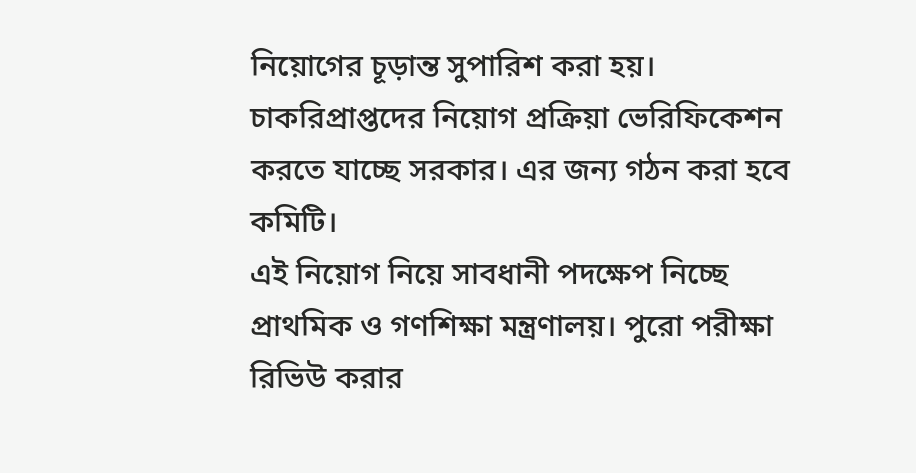নিয়োগের চূড়ান্ত সুপারিশ করা হয়। চাকরিপ্রাপ্তদের নিয়োগ প্রক্রিয়া ভেরিফিকেশন করতে যাচ্ছে সরকার। এর জন্য গঠন করা হবে কমিটি।
এই নিয়োগ নিয়ে সাবধানী পদক্ষেপ নিচ্ছে প্রাথমিক ও গণশিক্ষা মন্ত্রণালয়। পুরো পরীক্ষা রিভিউ করার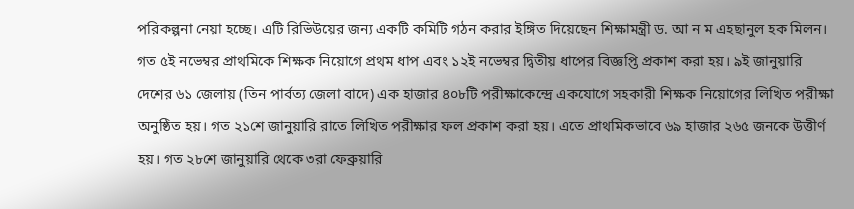পরিকল্পনা নেয়া হচ্ছে। এটি রিভিউয়ের জন্য একটি কমিটি গঠন করার ইঙ্গিত দিয়েছেন শিক্ষামন্ত্রী ড. আ ন ম এহছানুল হক মিলন। গত ৫ই নভেম্বর প্রাথমিকে শিক্ষক নিয়োগে প্রথম ধাপ এবং ১২ই নভেম্বর দ্বিতীয় ধাপের বিজ্ঞপ্তি প্রকাশ করা হয়। ৯ই জানুয়ারি দেশের ৬১ জেলায় (তিন পার্বত্য জেলা বাদে) এক হাজার ৪০৮টি পরীক্ষাকেন্দ্রে একযোগে সহকারী শিক্ষক নিয়োগের লিখিত পরীক্ষা অনুষ্ঠিত হয়। গত ২১শে জানুয়ারি রাতে লিখিত পরীক্ষার ফল প্রকাশ করা হয়। এতে প্রাথমিকভাবে ৬৯ হাজার ২৬৫ জনকে উত্তীর্ণ হয়। গত ২৮শে জানুয়ারি থেকে ৩রা ফেব্রুয়ারি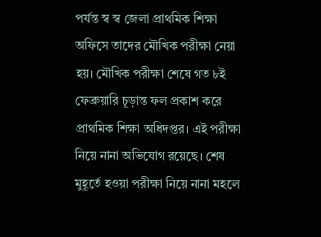পর্যন্ত স্ব স্ব জেলা প্রাথমিক শিক্ষা অফিসে তাদের মৌখিক পরীক্ষা নেয়া হয়। মৌখিক পরীক্ষা শেষে গত ৮ই ফেব্রুয়ারি চূড়ান্ত ফল প্রকাশ করে প্রাথমিক শিক্ষা অধিদপ্তর। এই পরীক্ষা নিয়ে নানা অভিযোগ রয়েছে। শেষ মুহূর্তে হওয়া পরীক্ষা নিয়ে নানা মহলে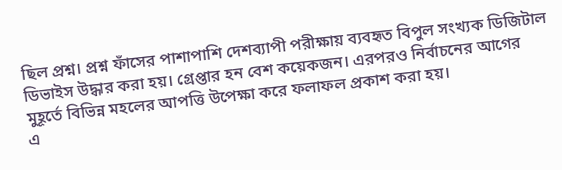ছিল প্রশ্ন। প্রশ্ন ফাঁসের পাশাপাশি দেশব্যাপী পরীক্ষায় ব্যবহৃত বিপুল সংখ্যক ডিজিটাল ডিভাইস উদ্ধার করা হয়। গ্রেপ্তার হন বেশ কয়েকজন। এরপরও নির্বাচনের আগের মুহূর্তে বিভিন্ন মহলের আপত্তি উপেক্ষা করে ফলাফল প্রকাশ করা হয়।
এ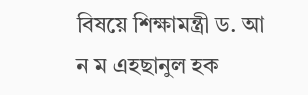বিষয়ে শিক্ষামন্ত্রী ড. আ ন ম এহছানুল হক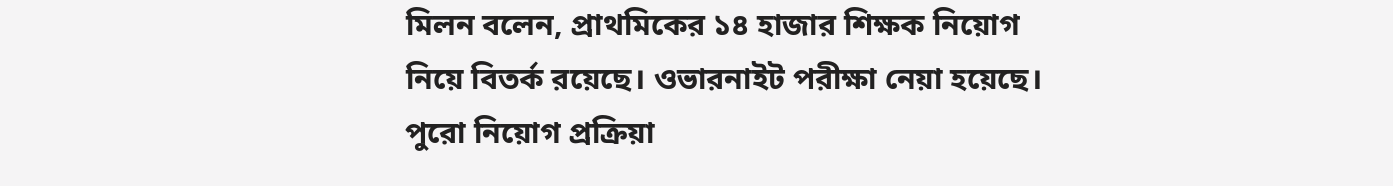মিলন বলেন, প্রাথমিকের ১৪ হাজার শিক্ষক নিয়োগ নিয়ে বিতর্ক রয়েছে। ওভারনাইট পরীক্ষা নেয়া হয়েছে। পুরো নিয়োগ প্রক্রিয়া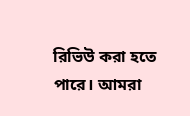রিভিউ করা হতে পারে। আমরা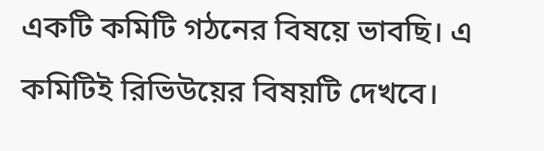একটি কমিটি গঠনের বিষয়ে ভাবছি। এ কমিটিই রিভিউয়ের বিষয়টি দেখবে।